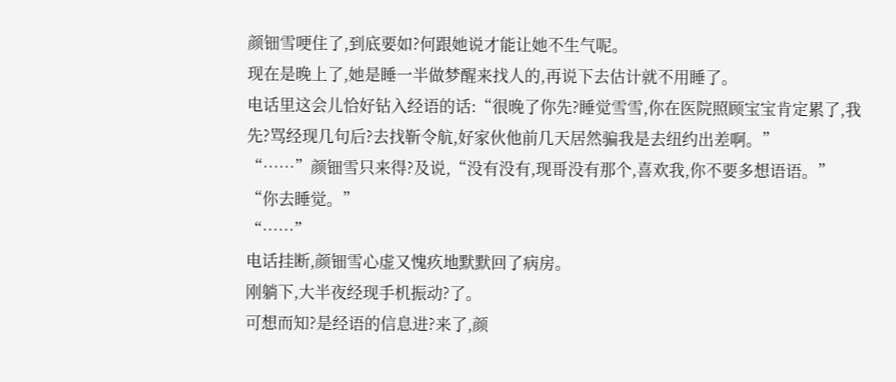颜钿雪哽住了,到底要如?何跟她说才能让她不生气呢。
现在是晚上了,她是睡一半做梦醒来找人的,再说下去估计就不用睡了。
电话里这会儿恰好钻入经语的话:“很晚了你先?睡觉雪雪,你在医院照顾宝宝肯定累了,我先?骂经现几句后?去找靳令航,好家伙他前几天居然骗我是去纽约出差啊。”
“……”颜钿雪只来得?及说,“没有没有,现哥没有那个,喜欢我,你不要多想语语。”
“你去睡觉。”
“……”
电话挂断,颜钿雪心虚又愧疚地默默回了病房。
刚躺下,大半夜经现手机振动?了。
可想而知?是经语的信息进?来了,颜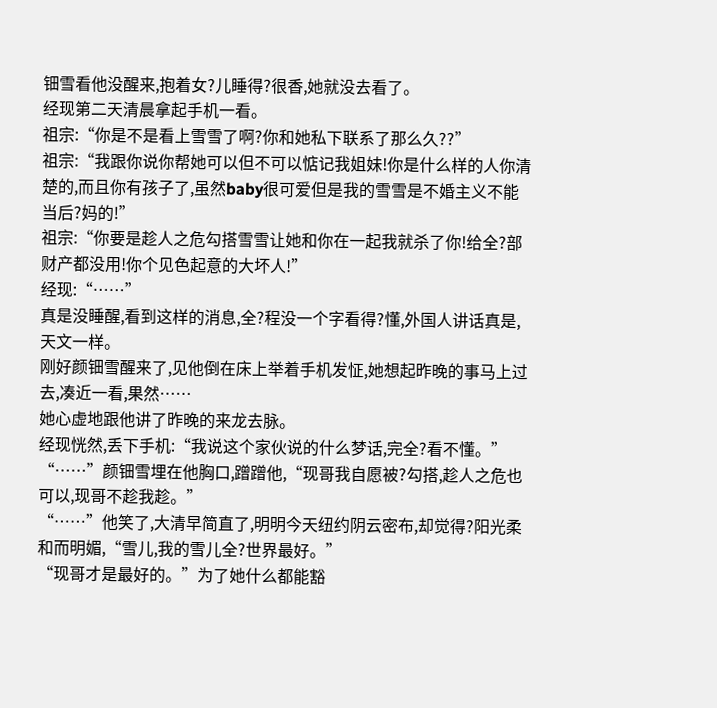钿雪看他没醒来,抱着女?儿睡得?很香,她就没去看了。
经现第二天清晨拿起手机一看。
祖宗:“你是不是看上雪雪了啊?你和她私下联系了那么久??”
祖宗:“我跟你说你帮她可以但不可以惦记我姐妹!你是什么样的人你清楚的,而且你有孩子了,虽然baby很可爱但是我的雪雪是不婚主义不能当后?妈的!”
祖宗:“你要是趁人之危勾搭雪雪让她和你在一起我就杀了你!给全?部财产都没用!你个见色起意的大坏人!”
经现:“……”
真是没睡醒,看到这样的消息,全?程没一个字看得?懂,外国人讲话真是,天文一样。
刚好颜钿雪醒来了,见他倒在床上举着手机发怔,她想起昨晚的事马上过去,凑近一看,果然……
她心虚地跟他讲了昨晚的来龙去脉。
经现恍然,丢下手机:“我说这个家伙说的什么梦话,完全?看不懂。”
“……”颜钿雪埋在他胸口,蹭蹭他,“现哥我自愿被?勾搭,趁人之危也可以,现哥不趁我趁。”
“……”他笑了,大清早简直了,明明今天纽约阴云密布,却觉得?阳光柔和而明媚,“雪儿,我的雪儿全?世界最好。”
“现哥才是最好的。”为了她什么都能豁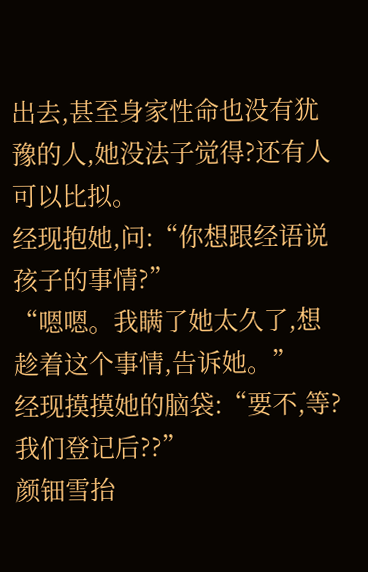出去,甚至身家性命也没有犹豫的人,她没法子觉得?还有人可以比拟。
经现抱她,问:“你想跟经语说孩子的事情?”
“嗯嗯。我瞒了她太久了,想趁着这个事情,告诉她。”
经现摸摸她的脑袋:“要不,等?我们登记后??”
颜钿雪抬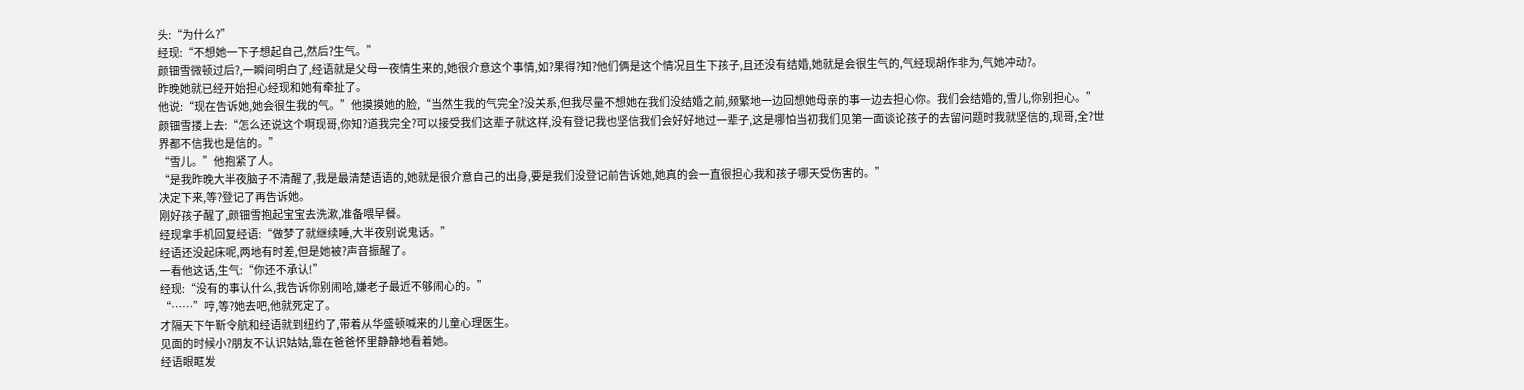头:“为什么?”
经现:“不想她一下子想起自己,然后?生气。”
颜钿雪微顿过后?,一瞬间明白了,经语就是父母一夜情生来的,她很介意这个事情,如?果得?知?他们俩是这个情况且生下孩子,且还没有结婚,她就是会很生气的,气经现胡作非为,气她冲动?。
昨晚她就已经开始担心经现和她有牵扯了。
他说:“现在告诉她,她会很生我的气。”他摸摸她的脸,“当然生我的气完全?没关系,但我尽量不想她在我们没结婚之前,频繁地一边回想她母亲的事一边去担心你。我们会结婚的,雪儿,你别担心。”
颜钿雪搂上去:“怎么还说这个啊现哥,你知?道我完全?可以接受我们这辈子就这样,没有登记我也坚信我们会好好地过一辈子,这是哪怕当初我们见第一面谈论孩子的去留问题时我就坚信的,现哥,全?世界都不信我也是信的。”
“雪儿。”他抱紧了人。
“是我昨晚大半夜脑子不清醒了,我是最清楚语语的,她就是很介意自己的出身,要是我们没登记前告诉她,她真的会一直很担心我和孩子哪天受伤害的。”
决定下来,等?登记了再告诉她。
刚好孩子醒了,颜钿雪抱起宝宝去洗漱,准备喂早餐。
经现拿手机回复经语:“做梦了就继续睡,大半夜别说鬼话。”
经语还没起床呢,两地有时差,但是她被?声音振醒了。
一看他这话,生气:“你还不承认!”
经现:“没有的事认什么,我告诉你别闹哈,嫌老子最近不够闹心的。”
“……”哼,等?她去吧,他就死定了。
才隔天下午靳令航和经语就到纽约了,带着从华盛顿喊来的儿童心理医生。
见面的时候小?朋友不认识姑姑,靠在爸爸怀里静静地看着她。
经语眼眶发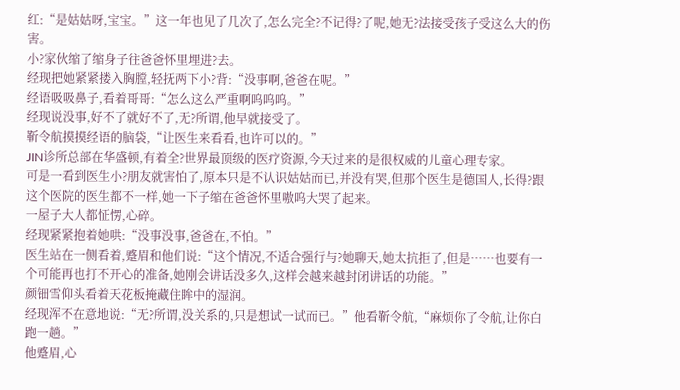红:“是姑姑呀,宝宝。”这一年也见了几次了,怎么完全?不记得?了呢,她无?法接受孩子受这么大的伤害。
小?家伙缩了缩身子往爸爸怀里埋进?去。
经现把她紧紧搂入胸膛,轻抚两下小?背:“没事啊,爸爸在呢。”
经语吸吸鼻子,看着哥哥:“怎么这么严重啊呜呜呜。”
经现说没事,好不了就好不了,无?所谓,他早就接受了。
靳令航摸摸经语的脑袋,“让医生来看看,也许可以的。”
JIN诊所总部在华盛顿,有着全?世界最顶级的医疗资源,今天过来的是很权威的儿童心理专家。
可是一看到医生小?朋友就害怕了,原本只是不认识姑姑而已,并没有哭,但那个医生是德国人,长得?跟这个医院的医生都不一样,她一下子缩在爸爸怀里嗷呜大哭了起来。
一屋子大人都怔愣,心碎。
经现紧紧抱着她哄:“没事没事,爸爸在,不怕。”
医生站在一侧看着,蹙眉和他们说:“这个情况,不适合强行与?她聊天,她太抗拒了,但是……也要有一个可能再也打不开心的准备,她刚会讲话没多久,这样会越来越封闭讲话的功能。”
颜钿雪仰头看着天花板掩藏住眸中的湿润。
经现浑不在意地说:“无?所谓,没关系的,只是想试一试而已。”他看靳令航,“麻烦你了令航,让你白跑一趟。”
他蹙眉,心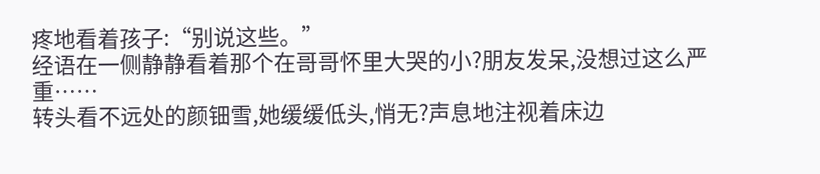疼地看着孩子:“别说这些。”
经语在一侧静静看着那个在哥哥怀里大哭的小?朋友发呆,没想过这么严重……
转头看不远处的颜钿雪,她缓缓低头,悄无?声息地注视着床边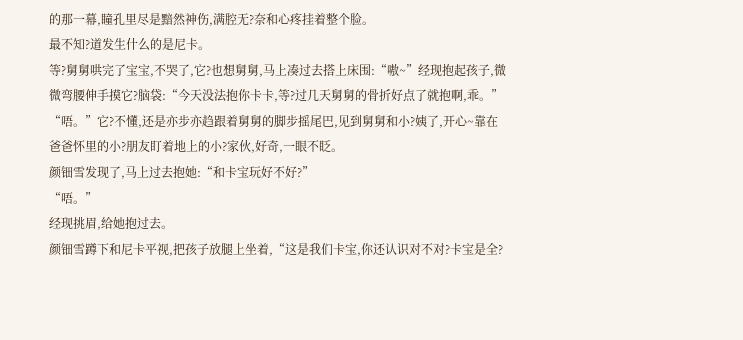的那一幕,瞳孔里尽是黯然神伤,满腔无?奈和心疼挂着整个脸。
最不知?道发生什么的是尼卡。
等?舅舅哄完了宝宝,不哭了,它?也想舅舅,马上凑过去搭上床围:“嗷~”经现抱起孩子,微微弯腰伸手摸它?脑袋:“今天没法抱你卡卡,等?过几天舅舅的骨折好点了就抱啊,乖。”
“唔。”它?不懂,还是亦步亦趋跟着舅舅的脚步摇尾巴,见到舅舅和小?姨了,开心~靠在爸爸怀里的小?朋友盯着地上的小?家伙,好奇,一眼不眨。
颜钿雪发现了,马上过去抱她:“和卡宝玩好不好?”
“唔。”
经现挑眉,给她抱过去。
颜钿雪蹲下和尼卡平视,把孩子放腿上坐着,“这是我们卡宝,你还认识对不对?卡宝是全?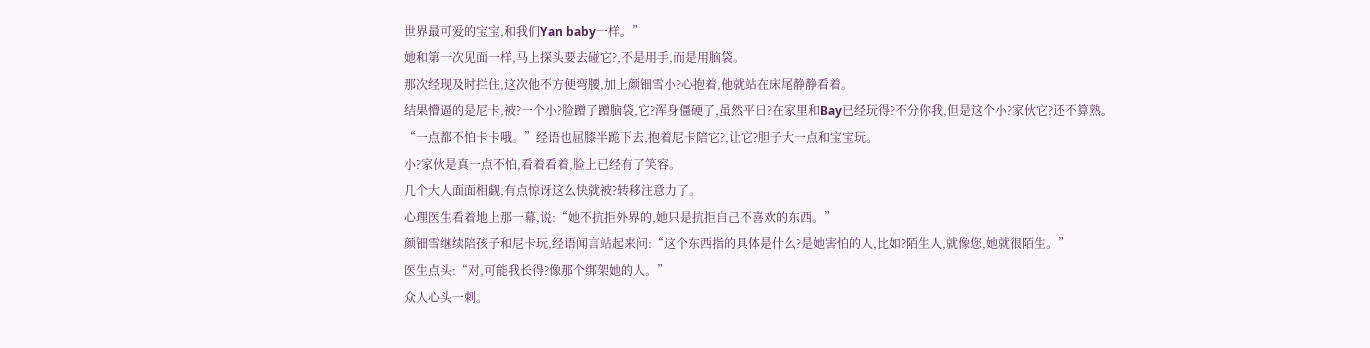世界最可爱的宝宝,和我们Yan baby一样。”
她和第一次见面一样,马上探头要去碰它?,不是用手,而是用脑袋。
那次经现及时拦住,这次他不方便弯腰,加上颜钿雪小?心抱着,他就站在床尾静静看着。
结果懵逼的是尼卡,被?一个小?脸蹭了蹭脑袋,它?浑身僵硬了,虽然平日?在家里和Bay已经玩得?不分你我,但是这个小?家伙它?还不算熟。
“一点都不怕卡卡哦。”经语也屈膝半跪下去,抱着尼卡陪它?,让它?胆子大一点和宝宝玩。
小?家伙是真一点不怕,看着看着,脸上已经有了笑容。
几个大人面面相觑,有点惊讶这么快就被?转移注意力了。
心理医生看着地上那一幕,说:“她不抗拒外界的,她只是抗拒自己不喜欢的东西。”
颜钿雪继续陪孩子和尼卡玩,经语闻言站起来问:“这个东西指的具体是什么?是她害怕的人,比如?陌生人,就像您,她就很陌生。”
医生点头:“对,可能我长得?像那个绑架她的人。”
众人心头一刺。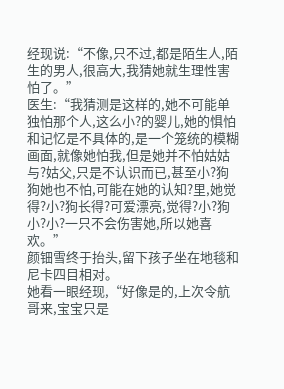经现说:“不像,只不过,都是陌生人,陌生的男人,很高大,我猜她就生理性害怕了。”
医生:“我猜测是这样的,她不可能单独怕那个人,这么小?的婴儿,她的惧怕和记忆是不具体的,是一个笼统的模糊画面,就像她怕我,但是她并不怕姑姑与?姑父,只是不认识而已,甚至小?狗狗她也不怕,可能在她的认知?里,她觉得?小?狗长得?可爱漂亮,觉得?小?狗小?小?一只不会伤害她,所以她喜欢。”
颜钿雪终于抬头,留下孩子坐在地毯和尼卡四目相对。
她看一眼经现,“好像是的,上次令航哥来,宝宝只是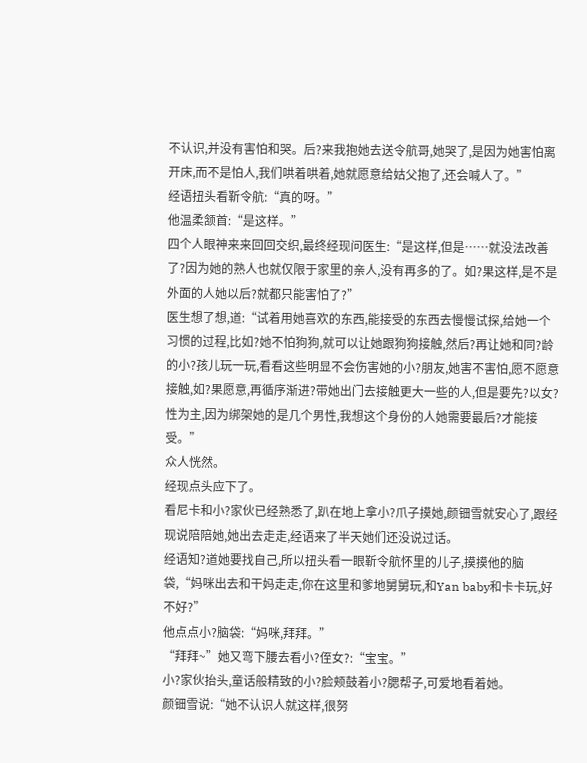不认识,并没有害怕和哭。后?来我抱她去送令航哥,她哭了,是因为她害怕离开床,而不是怕人,我们哄着哄着,她就愿意给姑父抱了,还会喊人了。”
经语扭头看靳令航:“真的呀。”
他温柔颔首:“是这样。”
四个人眼神来来回回交织,最终经现问医生:“是这样,但是……就没法改善了?因为她的熟人也就仅限于家里的亲人,没有再多的了。如?果这样,是不是外面的人她以后?就都只能害怕了?”
医生想了想,道:“试着用她喜欢的东西,能接受的东西去慢慢试探,给她一个习惯的过程,比如?她不怕狗狗,就可以让她跟狗狗接触,然后?再让她和同?龄的小?孩儿玩一玩,看看这些明显不会伤害她的小?朋友,她害不害怕,愿不愿意接触,如?果愿意,再循序渐进?带她出门去接触更大一些的人,但是要先?以女?性为主,因为绑架她的是几个男性,我想这个身份的人她需要最后?才能接受。”
众人恍然。
经现点头应下了。
看尼卡和小?家伙已经熟悉了,趴在地上拿小?爪子摸她,颜钿雪就安心了,跟经现说陪陪她,她出去走走,经语来了半天她们还没说过话。
经语知?道她要找自己,所以扭头看一眼靳令航怀里的儿子,摸摸他的脑袋,“妈咪出去和干妈走走,你在这里和爹地舅舅玩,和Yan baby和卡卡玩,好不好?”
他点点小?脑袋:“妈咪,拜拜。”
“拜拜~”她又弯下腰去看小?侄女?:“宝宝。”
小?家伙抬头,童话般精致的小?脸颊鼓着小?腮帮子,可爱地看着她。
颜钿雪说:“她不认识人就这样,很努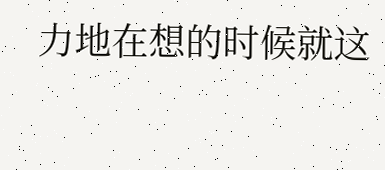力地在想的时候就这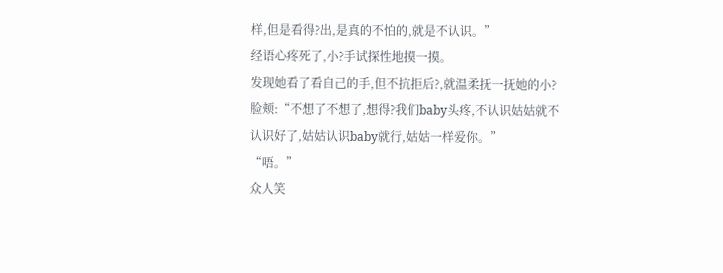样,但是看得?出,是真的不怕的,就是不认识。”
经语心疼死了,小?手试探性地摸一摸。
发现她看了看自己的手,但不抗拒后?,就温柔抚一抚她的小?脸颊:“不想了不想了,想得?我们baby头疼,不认识姑姑就不认识好了,姑姑认识baby就行,姑姑一样爱你。”
“唔。”
众人笑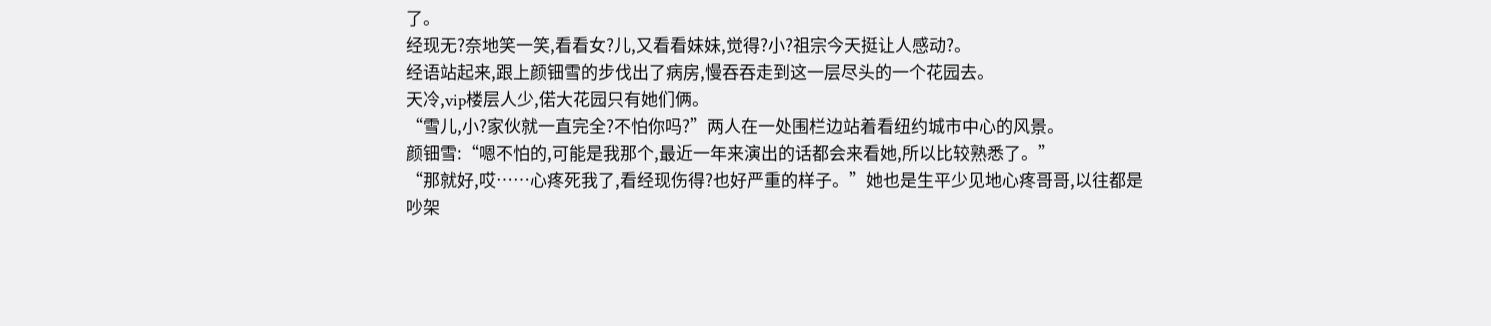了。
经现无?奈地笑一笑,看看女?儿,又看看妹妹,觉得?小?祖宗今天挺让人感动?。
经语站起来,跟上颜钿雪的步伐出了病房,慢吞吞走到这一层尽头的一个花园去。
天冷,vip楼层人少,偌大花园只有她们俩。
“雪儿,小?家伙就一直完全?不怕你吗?”两人在一处围栏边站着看纽约城市中心的风景。
颜钿雪:“嗯不怕的,可能是我那个,最近一年来演出的话都会来看她,所以比较熟悉了。”
“那就好,哎……心疼死我了,看经现伤得?也好严重的样子。”她也是生平少见地心疼哥哥,以往都是吵架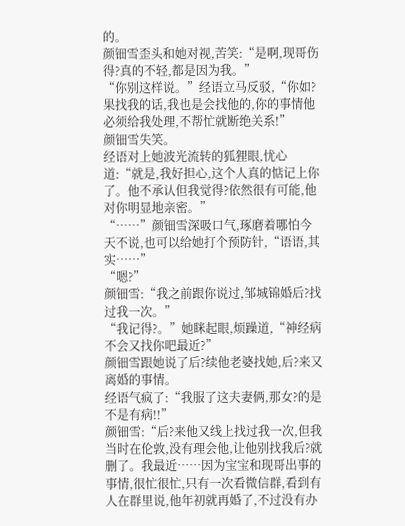的。
颜钿雪歪头和她对视,苦笑:“是啊,现哥伤得?真的不轻,都是因为我。”
“你别这样说。”经语立马反驳,“你如?果找我的话,我也是会找他的,你的事情他必须给我处理,不帮忙就断绝关系!”
颜钿雪失笑。
经语对上她波光流转的狐狸眼,忧心道:“就是,我好担心,这个人真的惦记上你了。他不承认但我觉得?依然很有可能,他对你明显地亲密。”
“……”颜钿雪深吸口气,琢磨着哪怕今天不说,也可以给她打个预防针,“语语,其实……”
“嗯?”
颜钿雪:“我之前跟你说过,邹城锦婚后?找过我一次。”
“我记得?。”她眯起眼,烦躁道,“神经病不会又找你吧最近?”
颜钿雪跟她说了后?续他老婆找她,后?来又离婚的事情。
经语气疯了:“我服了这夫妻俩,那女?的是不是有病!!”
颜钿雪:“后?来他又线上找过我一次,但我当时在伦敦,没有理会他,让他别找我后?就删了。我最近……因为宝宝和现哥出事的事情,很忙很忙,只有一次看微信群,看到有人在群里说,他年初就再婚了,不过没有办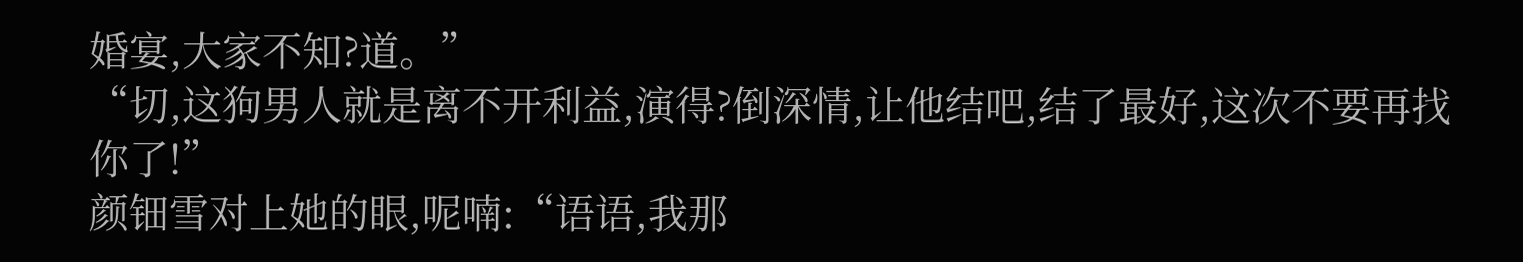婚宴,大家不知?道。”
“切,这狗男人就是离不开利益,演得?倒深情,让他结吧,结了最好,这次不要再找你了!”
颜钿雪对上她的眼,呢喃:“语语,我那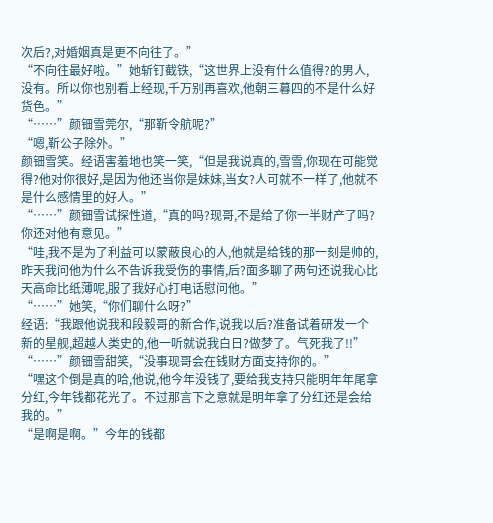次后?,对婚姻真是更不向往了。”
“不向往最好啦。”她斩钉截铁,“这世界上没有什么值得?的男人,没有。所以你也别看上经现,千万别再喜欢,他朝三暮四的不是什么好货色。”
“……”颜钿雪莞尔,“那靳令航呢?”
“嗯,靳公子除外。”
颜钿雪笑。经语害羞地也笑一笑,“但是我说真的,雪雪,你现在可能觉得?他对你很好,是因为他还当你是妹妹,当女?人可就不一样了,他就不是什么感情里的好人。”
“……”颜钿雪试探性道,“真的吗?现哥,不是给了你一半财产了吗?你还对他有意见。”
“哇,我不是为了利益可以蒙蔽良心的人,他就是给钱的那一刻是帅的,昨天我问他为什么不告诉我受伤的事情,后?面多聊了两句还说我心比天高命比纸薄呢,服了我好心打电话慰问他。”
“……”她笑,“你们聊什么呀?”
经语:“我跟他说我和段毅哥的新合作,说我以后?准备试着研发一个新的星舰,超越人类史的,他一听就说我白日?做梦了。气死我了!!”
“……”颜钿雪甜笑,“没事现哥会在钱财方面支持你的。”
“嘿这个倒是真的哈,他说,他今年没钱了,要给我支持只能明年年尾拿分红,今年钱都花光了。不过那言下之意就是明年拿了分红还是会给我的。”
“是啊是啊。”今年的钱都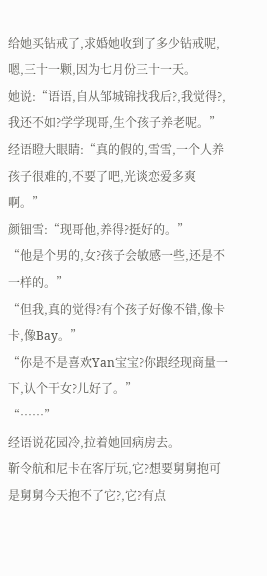给她买钻戒了,求婚她收到了多少钻戒呢,嗯,三十一颗,因为七月份三十一天。
她说:“语语,自从邹城锦找我后?,我觉得?,我还不如?学学现哥,生个孩子养老呢。”
经语瞪大眼睛:“真的假的,雪雪,一个人养孩子很难的,不要了吧,光谈恋爱多爽啊。”
颜钿雪:“现哥他,养得?挺好的。”
“他是个男的,女?孩子会敏感一些,还是不一样的。”
“但我,真的觉得?有个孩子好像不错,像卡卡,像Bay。”
“你是不是喜欢Yan宝宝?你跟经现商量一下,认个干女?儿好了。”
“……”
经语说花园冷,拉着她回病房去。
靳令航和尼卡在客厅玩,它?想要舅舅抱可是舅舅今天抱不了它?,它?有点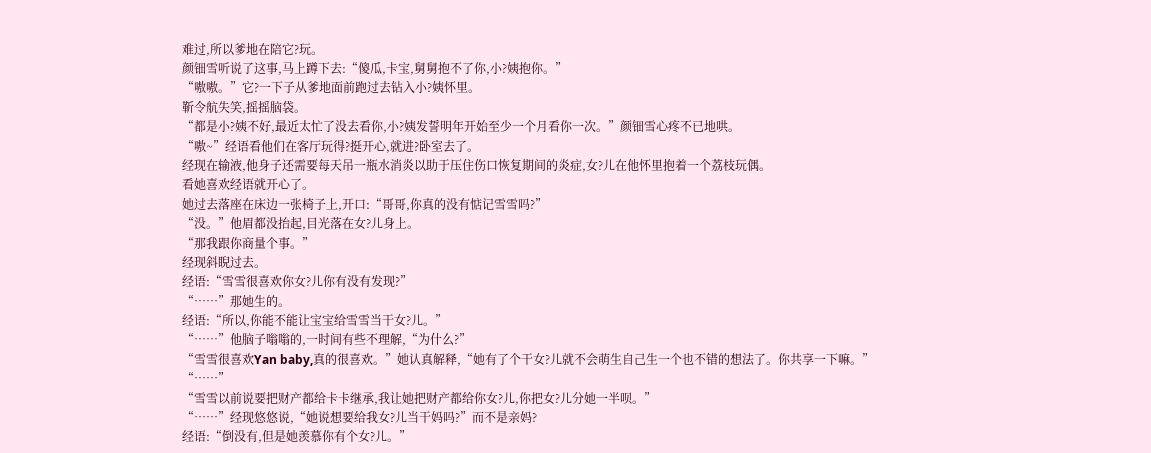难过,所以爹地在陪它?玩。
颜钿雪听说了这事,马上蹲下去:“傻瓜,卡宝,舅舅抱不了你,小?姨抱你。”
“嗷嗷。”它?一下子从爹地面前跑过去钻入小?姨怀里。
靳令航失笑,摇摇脑袋。
“都是小?姨不好,最近太忙了没去看你,小?姨发誓明年开始至少一个月看你一次。”颜钿雪心疼不已地哄。
“嗷~”经语看他们在客厅玩得?挺开心,就进?卧室去了。
经现在输液,他身子还需要每天吊一瓶水消炎以助于压住伤口恢复期间的炎症,女?儿在他怀里抱着一个荔枝玩偶。
看她喜欢经语就开心了。
她过去落座在床边一张椅子上,开口:“哥哥,你真的没有惦记雪雪吗?”
“没。”他眉都没抬起,目光落在女?儿身上。
“那我跟你商量个事。”
经现斜睨过去。
经语:“雪雪很喜欢你女?儿你有没有发现?”
“……”那她生的。
经语:“所以,你能不能让宝宝给雪雪当干女?儿。”
“……”他脑子嗡嗡的,一时间有些不理解,“为什么?”
“雪雪很喜欢Yan baby,真的很喜欢。”她认真解释,“她有了个干女?儿就不会萌生自己生一个也不错的想法了。你共享一下嘛。”
“……”
“雪雪以前说要把财产都给卡卡继承,我让她把财产都给你女?儿,你把女?儿分她一半呗。”
“……”经现悠悠说,“她说想要给我女?儿当干妈吗?”而不是亲妈?
经语:“倒没有,但是她羡慕你有个女?儿。”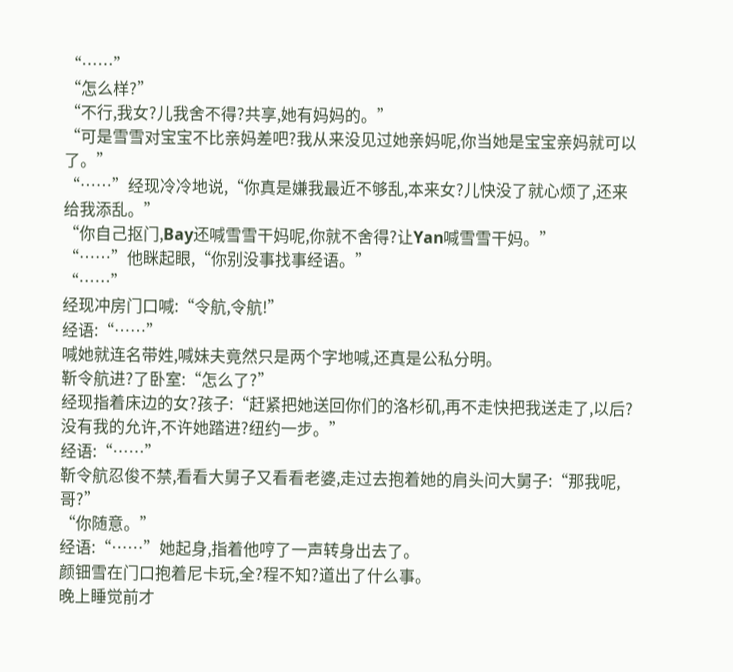“……”
“怎么样?”
“不行,我女?儿我舍不得?共享,她有妈妈的。”
“可是雪雪对宝宝不比亲妈差吧?我从来没见过她亲妈呢,你当她是宝宝亲妈就可以了。”
“……”经现冷冷地说,“你真是嫌我最近不够乱,本来女?儿快没了就心烦了,还来给我添乱。”
“你自己抠门,Bay还喊雪雪干妈呢,你就不舍得?让Yan喊雪雪干妈。”
“……”他眯起眼,“你别没事找事经语。”
“……”
经现冲房门口喊:“令航,令航!”
经语:“……”
喊她就连名带姓,喊妹夫竟然只是两个字地喊,还真是公私分明。
靳令航进?了卧室:“怎么了?”
经现指着床边的女?孩子:“赶紧把她送回你们的洛杉矶,再不走快把我送走了,以后?没有我的允许,不许她踏进?纽约一步。”
经语:“……”
靳令航忍俊不禁,看看大舅子又看看老婆,走过去抱着她的肩头问大舅子:“那我呢,哥?”
“你随意。”
经语:“……”她起身,指着他哼了一声转身出去了。
颜钿雪在门口抱着尼卡玩,全?程不知?道出了什么事。
晚上睡觉前才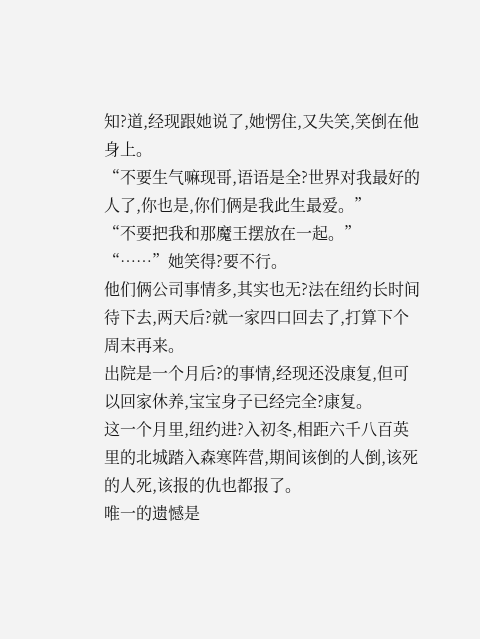知?道,经现跟她说了,她愣住,又失笑,笑倒在他身上。
“不要生气嘛现哥,语语是全?世界对我最好的人了,你也是,你们俩是我此生最爱。”
“不要把我和那魔王摆放在一起。”
“……”她笑得?要不行。
他们俩公司事情多,其实也无?法在纽约长时间待下去,两天后?就一家四口回去了,打算下个周末再来。
出院是一个月后?的事情,经现还没康复,但可以回家休养,宝宝身子已经完全?康复。
这一个月里,纽约进?入初冬,相距六千八百英里的北城踏入森寒阵营,期间该倒的人倒,该死的人死,该报的仇也都报了。
唯一的遗憾是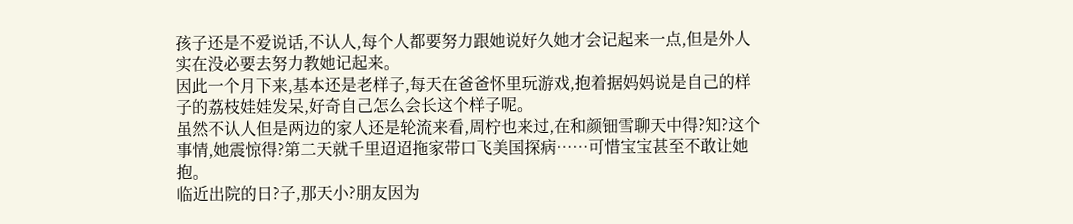孩子还是不爱说话,不认人,每个人都要努力跟她说好久她才会记起来一点,但是外人实在没必要去努力教她记起来。
因此一个月下来,基本还是老样子,每天在爸爸怀里玩游戏,抱着据妈妈说是自己的样子的荔枝娃娃发呆,好奇自己怎么会长这个样子呢。
虽然不认人但是两边的家人还是轮流来看,周柠也来过,在和颜钿雪聊天中得?知?这个事情,她震惊得?第二天就千里迢迢拖家带口飞美国探病……可惜宝宝甚至不敢让她抱。
临近出院的日?子,那天小?朋友因为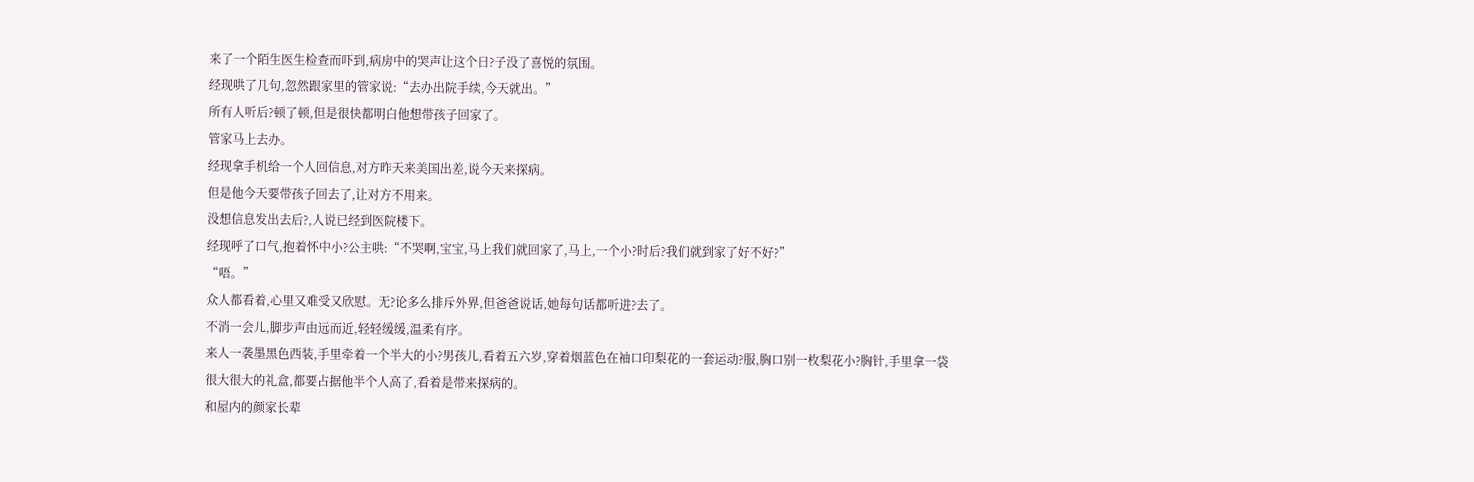来了一个陌生医生检查而吓到,病房中的哭声让这个日?子没了喜悦的氛围。
经现哄了几句,忽然跟家里的管家说:“去办出院手续,今天就出。”
所有人听后?顿了顿,但是很快都明白他想带孩子回家了。
管家马上去办。
经现拿手机给一个人回信息,对方昨天来美国出差,说今天来探病。
但是他今天要带孩子回去了,让对方不用来。
没想信息发出去后?,人说已经到医院楼下。
经现呼了口气,抱着怀中小?公主哄:“不哭啊,宝宝,马上我们就回家了,马上,一个小?时后?我们就到家了好不好?”
“唔。”
众人都看着,心里又难受又欣慰。无?论多么排斥外界,但爸爸说话,她每句话都听进?去了。
不消一会儿,脚步声由远而近,轻轻缓缓,温柔有序。
来人一袭墨黑色西装,手里牵着一个半大的小?男孩儿,看着五六岁,穿着烟蓝色在袖口印梨花的一套运动?服,胸口别一枚梨花小?胸针,手里拿一袋很大很大的礼盒,都要占据他半个人高了,看着是带来探病的。
和屋内的颜家长辈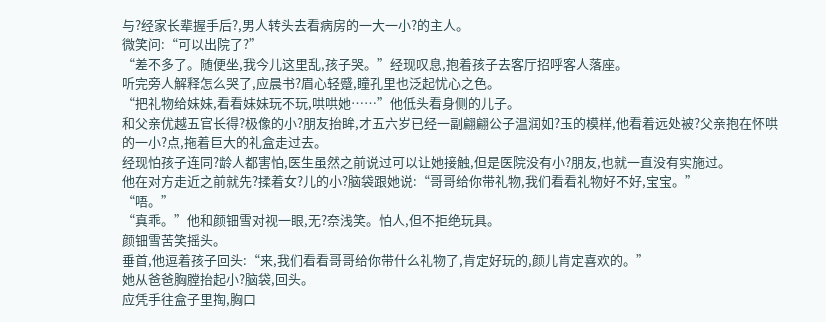与?经家长辈握手后?,男人转头去看病房的一大一小?的主人。
微笑问:“可以出院了?”
“差不多了。随便坐,我今儿这里乱,孩子哭。”经现叹息,抱着孩子去客厅招呼客人落座。
听完旁人解释怎么哭了,应晨书?眉心轻蹙,瞳孔里也泛起忧心之色。
“把礼物给妹妹,看看妹妹玩不玩,哄哄她……”他低头看身侧的儿子。
和父亲优越五官长得?极像的小?朋友抬眸,才五六岁已经一副翩翩公子温润如?玉的模样,他看着远处被?父亲抱在怀哄的一小?点,拖着巨大的礼盒走过去。
经现怕孩子连同?龄人都害怕,医生虽然之前说过可以让她接触,但是医院没有小?朋友,也就一直没有实施过。
他在对方走近之前就先?揉着女?儿的小?脑袋跟她说:“哥哥给你带礼物,我们看看礼物好不好,宝宝。”
“唔。”
“真乖。”他和颜钿雪对视一眼,无?奈浅笑。怕人,但不拒绝玩具。
颜钿雪苦笑摇头。
垂首,他逗着孩子回头:“来,我们看看哥哥给你带什么礼物了,肯定好玩的,颜儿肯定喜欢的。”
她从爸爸胸膛抬起小?脑袋,回头。
应凭手往盒子里掏,胸口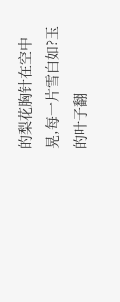的梨花胸针在空中晃,每一片雪白如?玉的叶子翻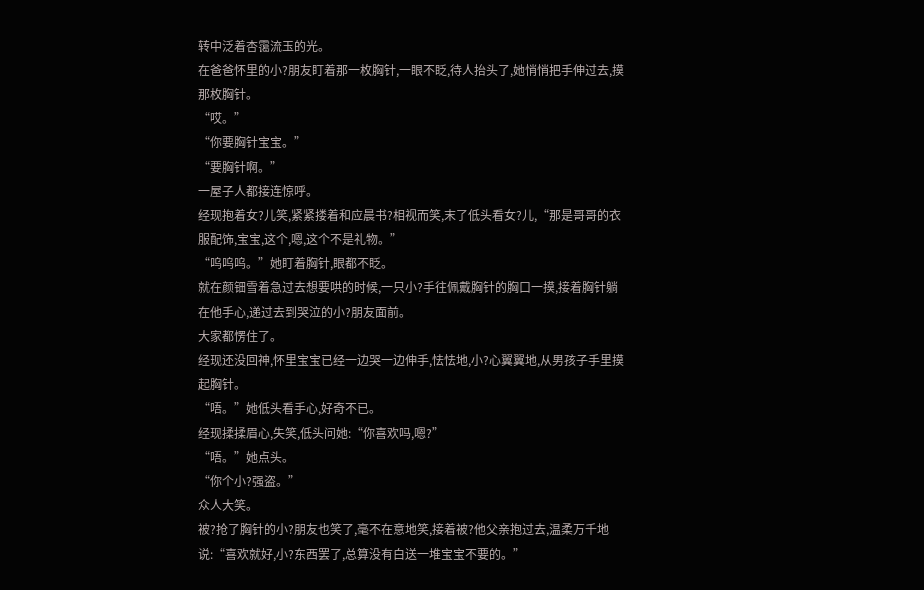转中泛着杏霭流玉的光。
在爸爸怀里的小?朋友盯着那一枚胸针,一眼不眨,待人抬头了,她悄悄把手伸过去,摸那枚胸针。
“哎。”
“你要胸针宝宝。”
“要胸针啊。”
一屋子人都接连惊呼。
经现抱着女?儿笑,紧紧搂着和应晨书?相视而笑,末了低头看女?儿,“那是哥哥的衣服配饰,宝宝,这个,嗯,这个不是礼物。”
“呜呜呜。”她盯着胸针,眼都不眨。
就在颜钿雪着急过去想要哄的时候,一只小?手往佩戴胸针的胸口一摸,接着胸针躺在他手心,递过去到哭泣的小?朋友面前。
大家都愣住了。
经现还没回神,怀里宝宝已经一边哭一边伸手,怯怯地,小?心翼翼地,从男孩子手里摸起胸针。
“唔。”她低头看手心,好奇不已。
经现揉揉眉心,失笑,低头问她:“你喜欢吗,嗯?”
“唔。”她点头。
“你个小?强盗。”
众人大笑。
被?抢了胸针的小?朋友也笑了,毫不在意地笑,接着被?他父亲抱过去,温柔万千地说:“喜欢就好,小?东西罢了,总算没有白送一堆宝宝不要的。”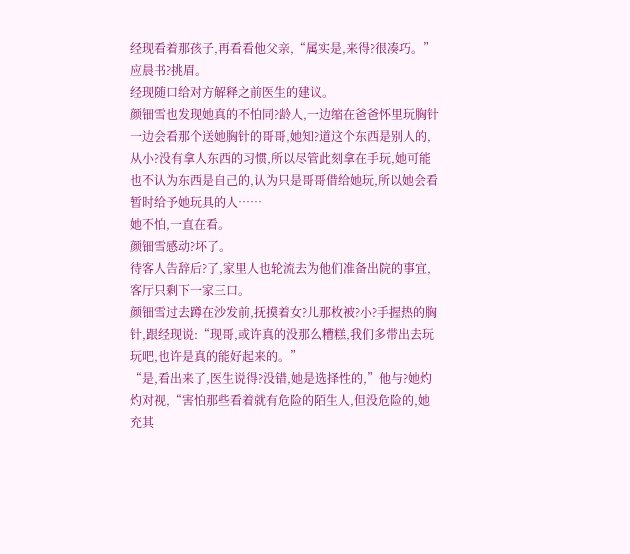经现看着那孩子,再看看他父亲,“属实是,来得?很凑巧。”
应晨书?挑眉。
经现随口给对方解释之前医生的建议。
颜钿雪也发现她真的不怕同?龄人,一边缩在爸爸怀里玩胸针一边会看那个送她胸针的哥哥,她知?道这个东西是别人的,从小?没有拿人东西的习惯,所以尽管此刻拿在手玩,她可能也不认为东西是自己的,认为只是哥哥借给她玩,所以她会看暂时给予她玩具的人……
她不怕,一直在看。
颜钿雪感动?坏了。
待客人告辞后?了,家里人也轮流去为他们准备出院的事宜,客厅只剩下一家三口。
颜钿雪过去蹲在沙发前,抚摸着女?儿那枚被?小?手握热的胸针,跟经现说:“现哥,或许真的没那么糟糕,我们多带出去玩玩吧,也许是真的能好起来的。”
“是,看出来了,医生说得?没错,她是选择性的,”他与?她灼灼对视,“害怕那些看着就有危险的陌生人,但没危险的,她充其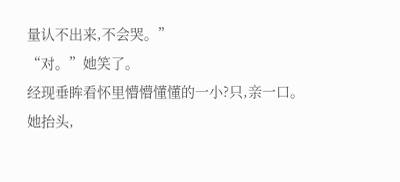量认不出来,不会哭。”
“对。”她笑了。
经现垂眸看怀里懵懵懂懂的一小?只,亲一口。
她抬头,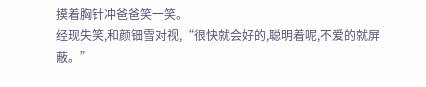摸着胸针冲爸爸笑一笑。
经现失笑,和颜钿雪对视,“很快就会好的,聪明着呢,不爱的就屏蔽。”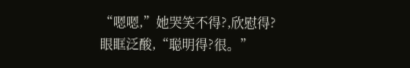“嗯嗯,”她哭笑不得?,欣慰得?眼眶泛酸,“聪明得?很。”